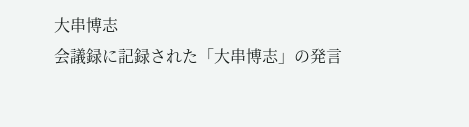大串博志
会議録に記録された「大串博志」の発言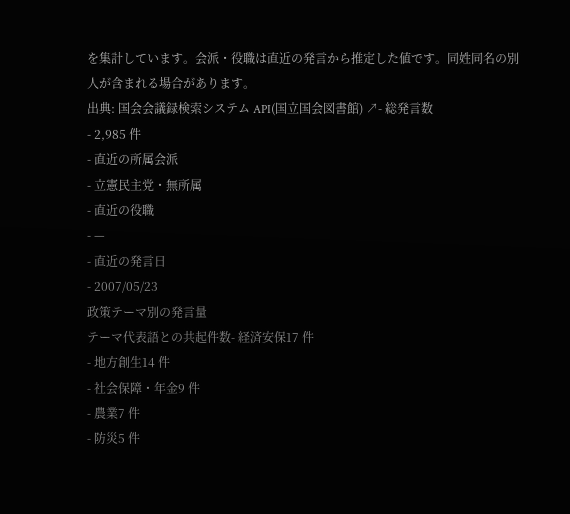を集計しています。会派・役職は直近の発言から推定した値です。同姓同名の別人が含まれる場合があります。
出典: 国会会議録検索システム API(国立国会図書館) ↗- 総発言数
- 2,985 件
- 直近の所属会派
- 立憲民主党・無所属
- 直近の役職
- —
- 直近の発言日
- 2007/05/23
政策テーマ別の発言量
テーマ代表語との共起件数- 経済安保17 件
- 地方創生14 件
- 社会保障・年金9 件
- 農業7 件
- 防災5 件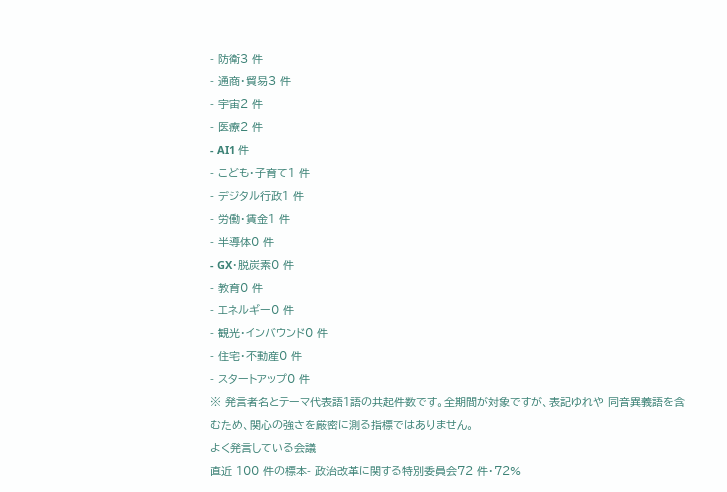- 防衛3 件
- 通商・貿易3 件
- 宇宙2 件
- 医療2 件
- AI1 件
- こども・子育て1 件
- デジタル行政1 件
- 労働・賃金1 件
- 半導体0 件
- GX・脱炭素0 件
- 教育0 件
- エネルギー0 件
- 観光・インバウンド0 件
- 住宅・不動産0 件
- スタートアップ0 件
※ 発言者名とテーマ代表語1語の共起件数です。全期間が対象ですが、表記ゆれや 同音異義語を含むため、関心の強さを厳密に測る指標ではありません。
よく発言している会議
直近 100 件の標本- 政治改革に関する特別委員会72 件・72%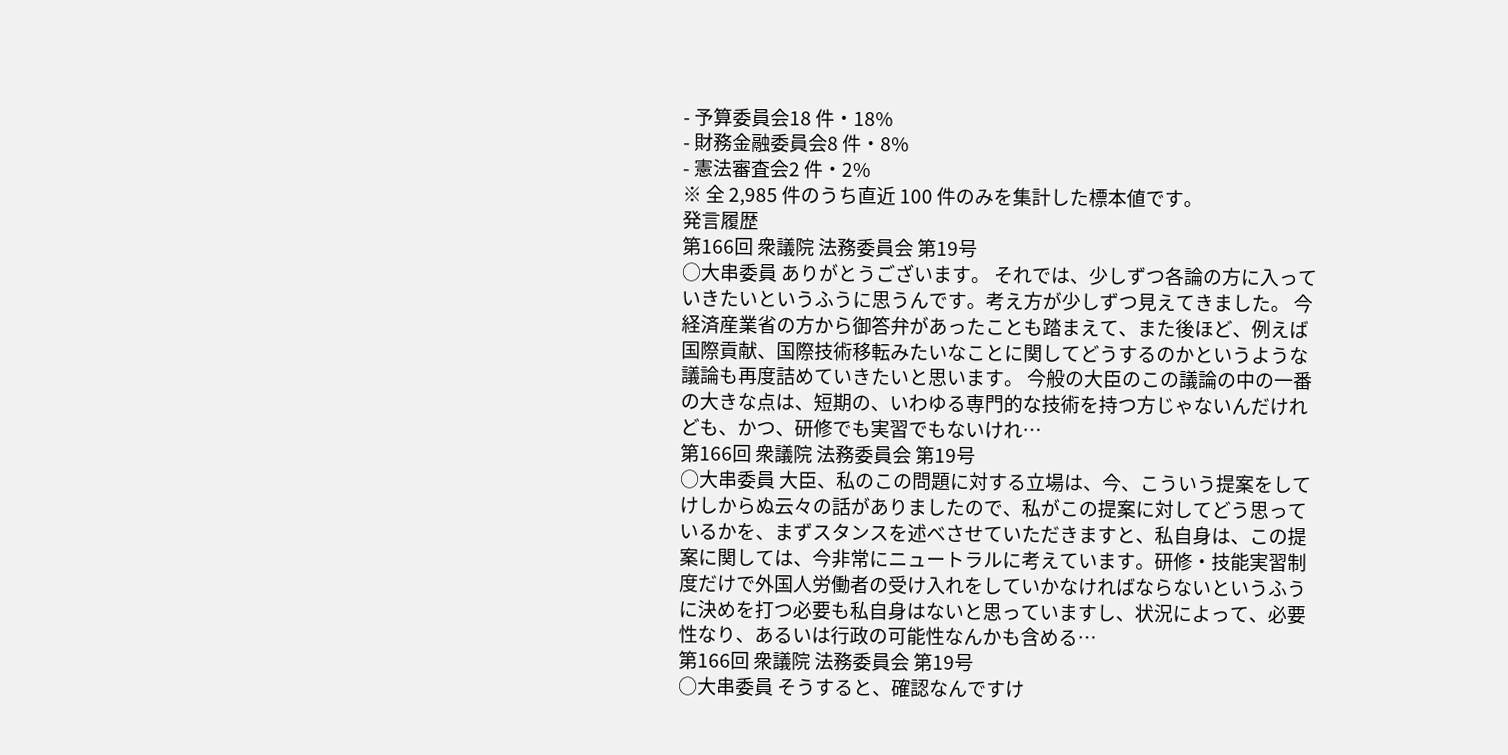- 予算委員会18 件・18%
- 財務金融委員会8 件・8%
- 憲法審査会2 件・2%
※ 全 2,985 件のうち直近 100 件のみを集計した標本値です。
発言履歴
第166回 衆議院 法務委員会 第19号
○大串委員 ありがとうございます。 それでは、少しずつ各論の方に入っていきたいというふうに思うんです。考え方が少しずつ見えてきました。 今経済産業省の方から御答弁があったことも踏まえて、また後ほど、例えば国際貢献、国際技術移転みたいなことに関してどうするのかというような議論も再度詰めていきたいと思います。 今般の大臣のこの議論の中の一番の大きな点は、短期の、いわゆる専門的な技術を持つ方じゃないんだけれども、かつ、研修でも実習でもないけれ…
第166回 衆議院 法務委員会 第19号
○大串委員 大臣、私のこの問題に対する立場は、今、こういう提案をしてけしからぬ云々の話がありましたので、私がこの提案に対してどう思っているかを、まずスタンスを述べさせていただきますと、私自身は、この提案に関しては、今非常にニュートラルに考えています。研修・技能実習制度だけで外国人労働者の受け入れをしていかなければならないというふうに決めを打つ必要も私自身はないと思っていますし、状況によって、必要性なり、あるいは行政の可能性なんかも含める…
第166回 衆議院 法務委員会 第19号
○大串委員 そうすると、確認なんですけ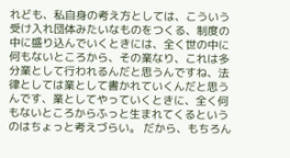れども、私自身の考え方としては、こういう受け入れ団体みたいなものをつくる、制度の中に盛り込んでいくときには、全く世の中に何もないところから、その業なり、これは多分業として行われるんだと思うんですね、法律としては業として書かれていくんだと思うんです、業としてやっていくときに、全く何もないところからふっと生まれてくるというのはちょっと考えづらい。 だから、もちろん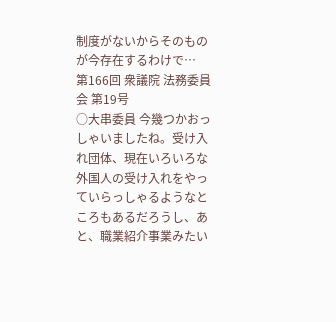制度がないからそのものが今存在するわけで…
第166回 衆議院 法務委員会 第19号
○大串委員 今幾つかおっしゃいましたね。受け入れ団体、現在いろいろな外国人の受け入れをやっていらっしゃるようなところもあるだろうし、あと、職業紹介事業みたい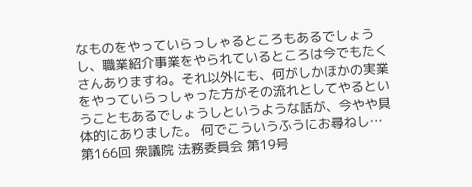なものをやっていらっしゃるところもあるでしょうし、職業紹介事業をやられているところは今でもたくさんありますね。それ以外にも、何がしかほかの実業をやっていらっしゃった方がその流れとしてやるということもあるでしょうしというような話が、今やや具体的にありました。 何でこういうふうにお尋ねし…
第166回 衆議院 法務委員会 第19号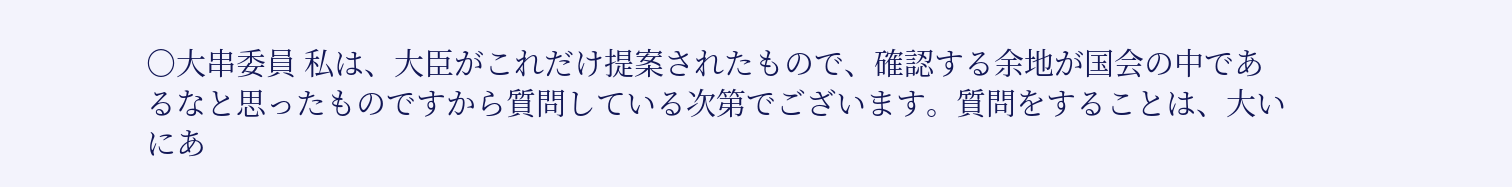○大串委員 私は、大臣がこれだけ提案されたもので、確認する余地が国会の中であるなと思ったものですから質問している次第でございます。質問をすることは、大いにあ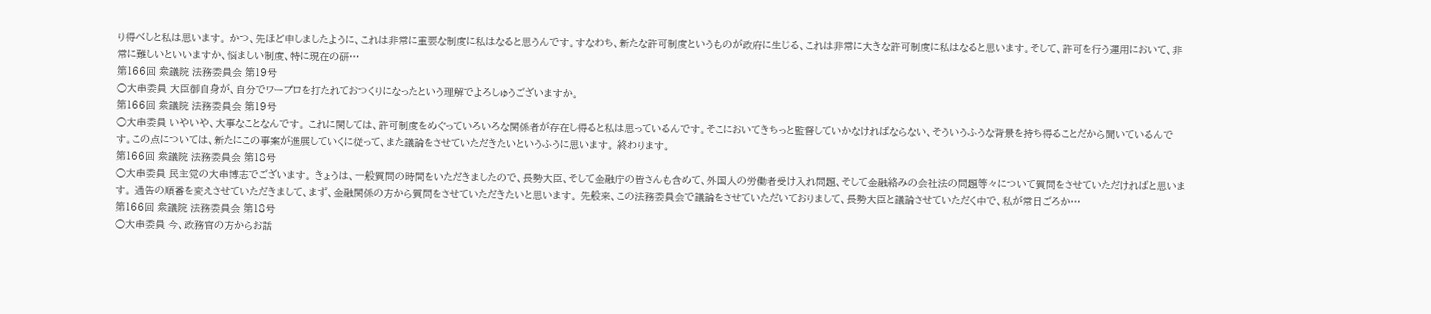り得べしと私は思います。 かつ、先ほど申しましたように、これは非常に重要な制度に私はなると思うんです。すなわち、新たな許可制度というものが政府に生じる、これは非常に大きな許可制度に私はなると思います。そして、許可を行う運用において、非常に難しいといいますか、悩ましい制度、特に現在の研…
第166回 衆議院 法務委員会 第19号
○大串委員 大臣御自身が、自分でワープロを打たれておつくりになったという理解でよろしゅうございますか。
第166回 衆議院 法務委員会 第19号
○大串委員 いやいや、大事なことなんです。 これに関しては、許可制度をめぐっていろいろな関係者が存在し得ると私は思っているんです。そこにおいてきちっと監督していかなければならない、そういうふうな背景を持ち得ることだから聞いているんです。この点については、新たにこの事案が進展していくに従って、また議論をさせていただきたいというふうに思います。 終わります。
第166回 衆議院 法務委員会 第18号
○大串委員 民主党の大串博志でございます。 きょうは、一般質問の時間をいただきましたので、長勢大臣、そして金融庁の皆さんも含めて、外国人の労働者受け入れ問題、そして金融絡みの会社法の問題等々について質問をさせていただければと思います。 通告の順番を変えさせていただきまして、まず、金融関係の方から質問をさせていただきたいと思います。 先般来、この法務委員会で議論をさせていただいておりまして、長勢大臣と議論させていただく中で、私が常日ごろか…
第166回 衆議院 法務委員会 第18号
○大串委員 今、政務官の方からお話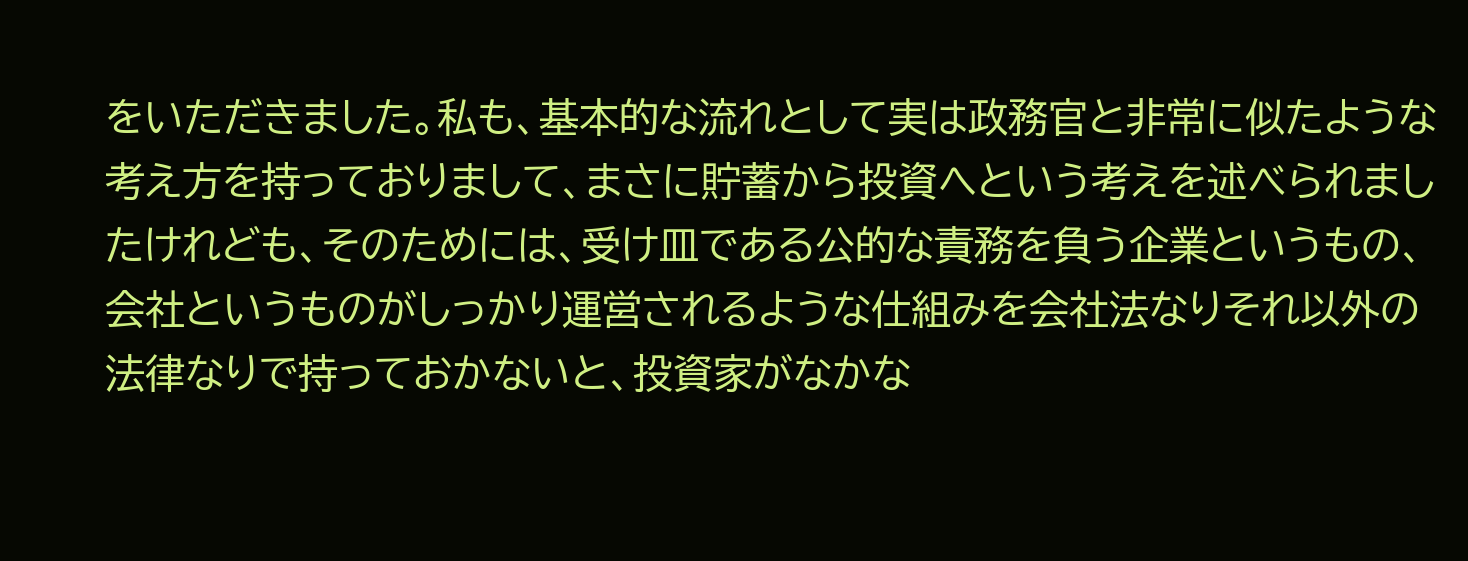をいただきました。私も、基本的な流れとして実は政務官と非常に似たような考え方を持っておりまして、まさに貯蓄から投資へという考えを述べられましたけれども、そのためには、受け皿である公的な責務を負う企業というもの、会社というものがしっかり運営されるような仕組みを会社法なりそれ以外の法律なりで持っておかないと、投資家がなかな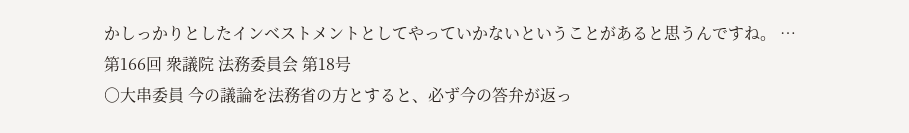かしっかりとしたインベストメントとしてやっていかないということがあると思うんですね。 …
第166回 衆議院 法務委員会 第18号
○大串委員 今の議論を法務省の方とすると、必ず今の答弁が返っ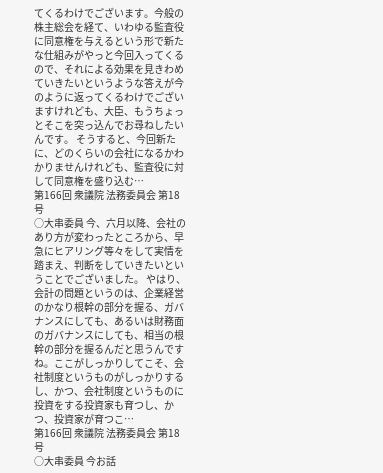てくるわけでございます。今般の株主総会を経て、いわゆる監査役に同意権を与えるという形で新たな仕組みがやっと今回入ってくるので、それによる効果を見きわめていきたいというような答えが今のように返ってくるわけでございますけれども、大臣、もうちょっとそこを突っ込んでお尋ねしたいんです。 そうすると、今回新たに、どのくらいの会社になるかわかりませんけれども、監査役に対して同意権を盛り込む…
第166回 衆議院 法務委員会 第18号
○大串委員 今、六月以降、会社のあり方が変わったところから、早急にヒアリング等々をして実情を踏まえ、判断をしていきたいということでございました。 やはり、会計の問題というのは、企業経営のかなり根幹の部分を握る、ガバナンスにしても、あるいは財務面のガバナンスにしても、相当の根幹の部分を握るんだと思うんですね。ここがしっかりしてこそ、会社制度というものがしっかりするし、かつ、会社制度というものに投資をする投資家も育つし、かつ、投資家が育つこ…
第166回 衆議院 法務委員会 第18号
○大串委員 今お話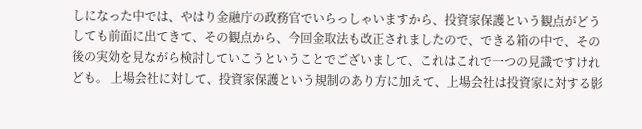しになった中では、やはり金融庁の政務官でいらっしゃいますから、投資家保護という観点がどうしても前面に出てきて、その観点から、今回金取法も改正されましたので、できる箱の中で、その後の実効を見ながら検討していこうということでございまして、これはこれで一つの見識ですけれども。 上場会社に対して、投資家保護という規制のあり方に加えて、上場会社は投資家に対する影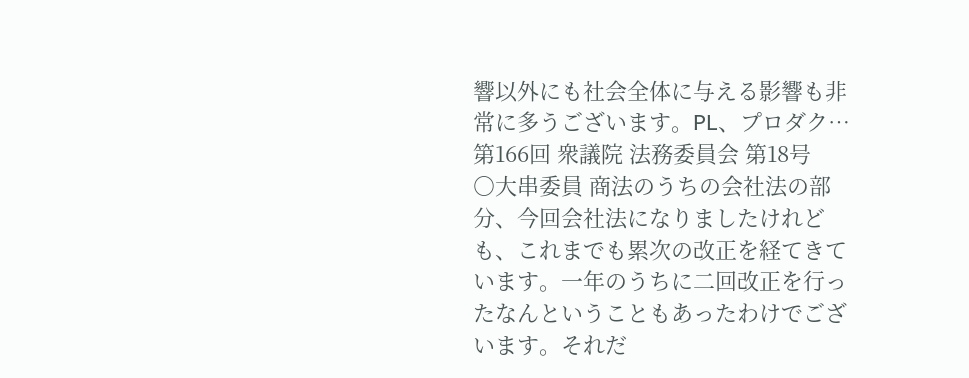響以外にも社会全体に与える影響も非常に多うございます。PL、プロダク…
第166回 衆議院 法務委員会 第18号
○大串委員 商法のうちの会社法の部分、今回会社法になりましたけれども、これまでも累次の改正を経てきています。一年のうちに二回改正を行ったなんということもあったわけでございます。それだ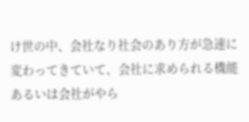け世の中、会社なり社会のあり方が急速に変わってきていて、会社に求められる機能あるいは会社がやら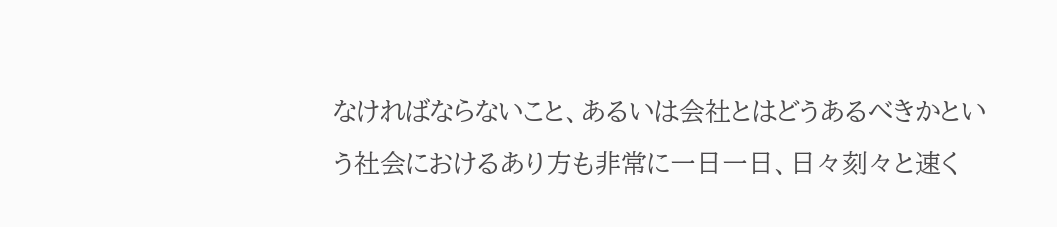なければならないこと、あるいは会社とはどうあるべきかという社会におけるあり方も非常に一日一日、日々刻々と速く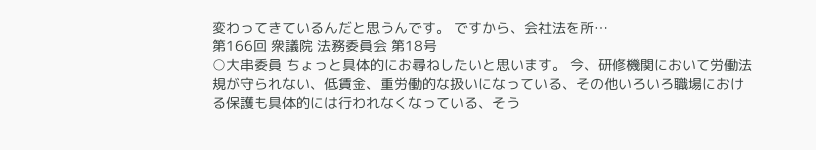変わってきているんだと思うんです。 ですから、会社法を所…
第166回 衆議院 法務委員会 第18号
○大串委員 ちょっと具体的にお尋ねしたいと思います。 今、研修機関において労働法規が守られない、低賃金、重労働的な扱いになっている、その他いろいろ職場における保護も具体的には行われなくなっている、そう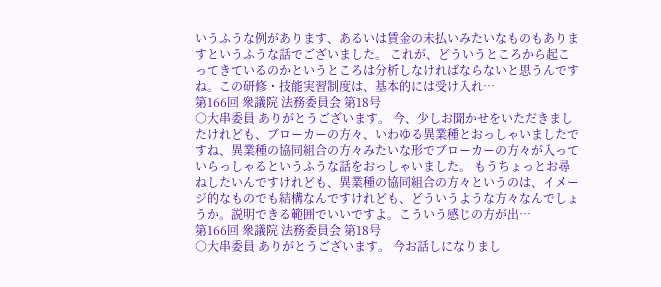いうふうな例があります、あるいは賃金の未払いみたいなものもありますというふうな話でございました。 これが、どういうところから起こってきているのかというところは分析しなければならないと思うんですね。この研修・技能実習制度は、基本的には受け入れ…
第166回 衆議院 法務委員会 第18号
○大串委員 ありがとうございます。 今、少しお聞かせをいただきましたけれども、ブローカーの方々、いわゆる異業種とおっしゃいましたですね、異業種の協同組合の方々みたいな形でブローカーの方々が入っていらっしゃるというふうな話をおっしゃいました。 もうちょっとお尋ねしたいんですけれども、異業種の協同組合の方々というのは、イメージ的なものでも結構なんですけれども、どういうような方々なんでしょうか。説明できる範囲でいいですよ。こういう感じの方が出…
第166回 衆議院 法務委員会 第18号
○大串委員 ありがとうございます。 今お話しになりまし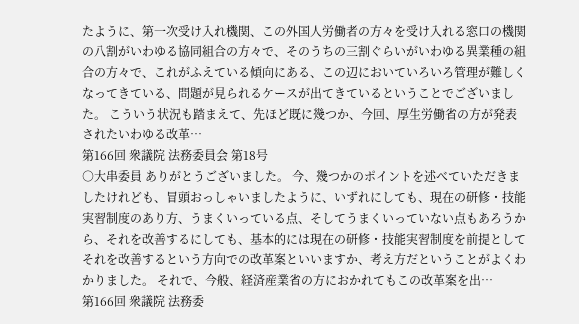たように、第一次受け入れ機関、この外国人労働者の方々を受け入れる窓口の機関の八割がいわゆる協同組合の方々で、そのうちの三割ぐらいがいわゆる異業種の組合の方々で、これがふえている傾向にある、この辺においていろいろ管理が難しくなってきている、問題が見られるケースが出てきているということでございました。 こういう状況も踏まえて、先ほど既に幾つか、今回、厚生労働省の方が発表されたいわゆる改革…
第166回 衆議院 法務委員会 第18号
○大串委員 ありがとうございました。 今、幾つかのポイントを述べていただきましたけれども、冒頭おっしゃいましたように、いずれにしても、現在の研修・技能実習制度のあり方、うまくいっている点、そしてうまくいっていない点もあろうから、それを改善するにしても、基本的には現在の研修・技能実習制度を前提としてそれを改善するという方向での改革案といいますか、考え方だということがよくわかりました。 それで、今般、経済産業省の方におかれてもこの改革案を出…
第166回 衆議院 法務委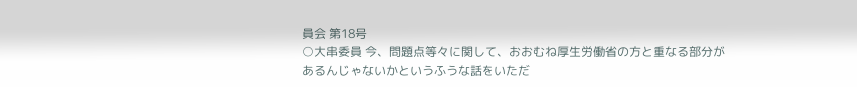員会 第18号
○大串委員 今、問題点等々に関して、おおむね厚生労働省の方と重なる部分があるんじゃないかというふうな話をいただ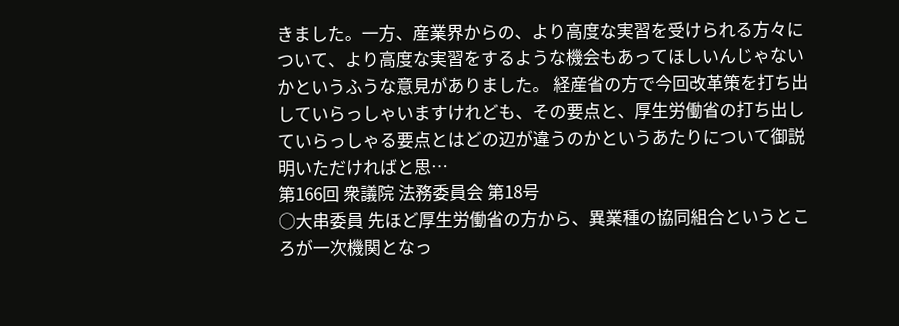きました。一方、産業界からの、より高度な実習を受けられる方々について、より高度な実習をするような機会もあってほしいんじゃないかというふうな意見がありました。 経産省の方で今回改革策を打ち出していらっしゃいますけれども、その要点と、厚生労働省の打ち出していらっしゃる要点とはどの辺が違うのかというあたりについて御説明いただければと思…
第166回 衆議院 法務委員会 第18号
○大串委員 先ほど厚生労働省の方から、異業種の協同組合というところが一次機関となっ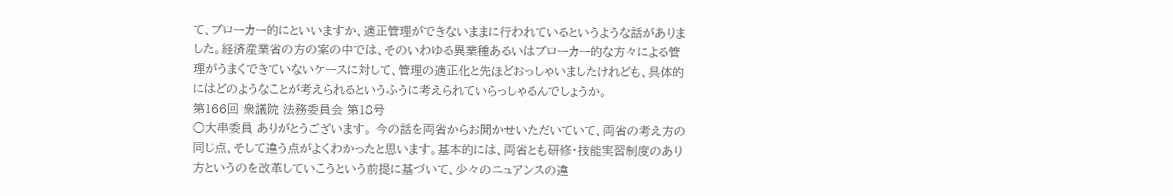て、ブローカー的にといいますか、適正管理ができないままに行われているというような話がありました。経済産業省の方の案の中では、そのいわゆる異業種あるいはブローカー的な方々による管理がうまくできていないケースに対して、管理の適正化と先ほどおっしゃいましたけれども、具体的にはどのようなことが考えられるというふうに考えられていらっしゃるんでしょうか。
第166回 衆議院 法務委員会 第18号
○大串委員 ありがとうございます。 今の話を両省からお聞かせいただいていて、両省の考え方の同じ点、そして違う点がよくわかったと思います。基本的には、両省とも研修・技能実習制度のあり方というのを改革していこうという前提に基づいて、少々のニュアンスの違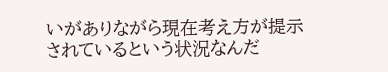いがありながら現在考え方が提示されているという状況なんだ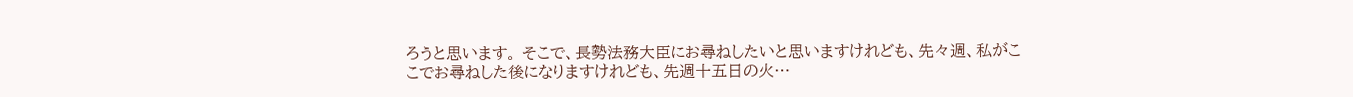ろうと思います。 そこで、長勢法務大臣にお尋ねしたいと思いますけれども、先々週、私がここでお尋ねした後になりますけれども、先週十五日の火…